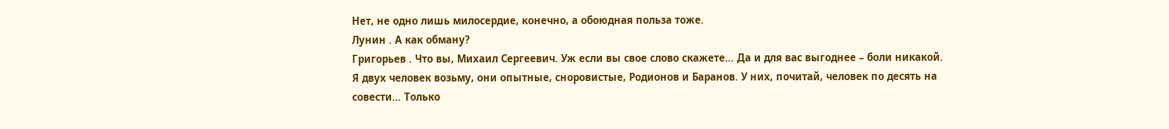Нет, не одно лишь милосердие, конечно, а обоюдная польза тоже.
Лунин . А как обману?
Григорьев . Что вы, Михаил Сергеевич. Уж если вы свое слово скажете… Да и для вас выгоднее – боли никакой. Я двух человек возьму, они опытные, сноровистые, Родионов и Баранов. У них, почитай, человек по десять на совести… Только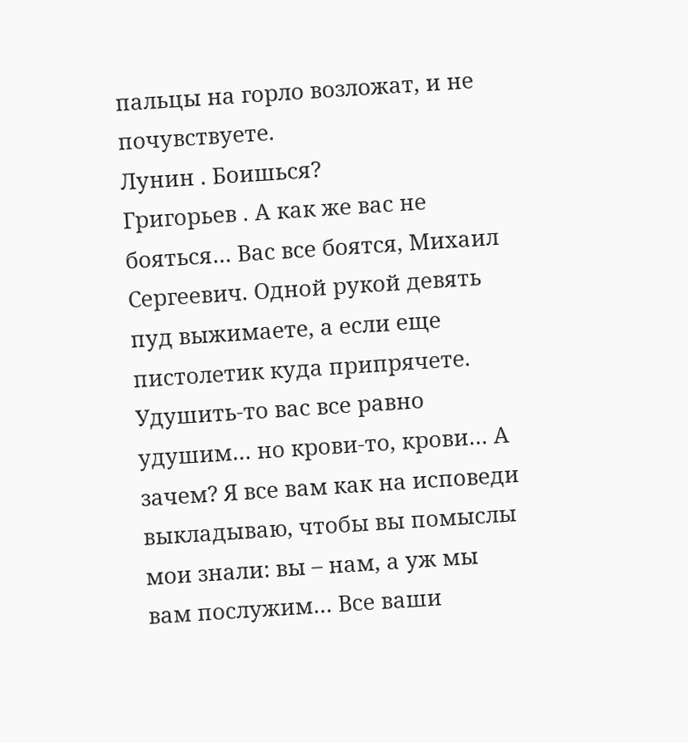пальцы на горло возложат, и не почувствуете.
Лунин . Боишься?
Григорьев . А как же вас не бояться… Вас все боятся, Михаил Сергеевич. Одной рукой девять пуд выжимаете, а если еще пистолетик куда припрячете. Удушить-то вас все равно удушим… но крови-то, крови… А зачем? Я все вам как на исповеди выкладываю, чтобы вы помыслы мои знали: вы – нам, а уж мы вам послужим… Все ваши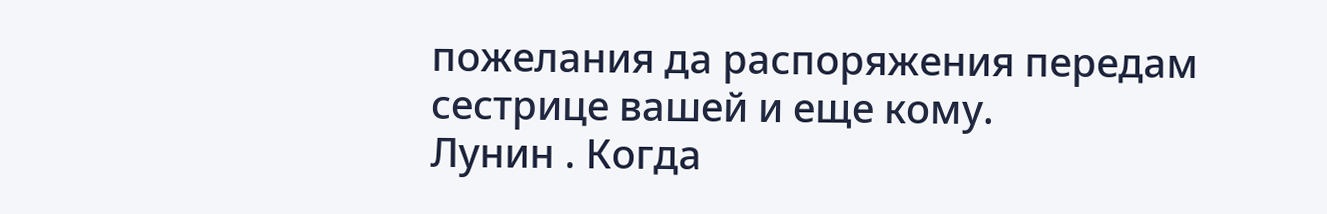пожелания да распоряжения передам сестрице вашей и еще кому.
Лунин . Когда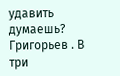удавить думаешь?
Григорьев . В три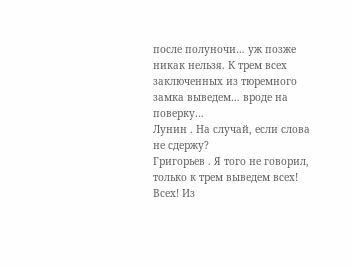после полуночи… уж позже никак нельзя. К трем всех заключенных из тюремного замка выведем… вроде на поверку…
Лунин . На случай, если слова не сдержу?
Григорьев . Я того не говорил, только к трем выведем всех! Всех! Из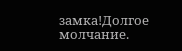замка!Долгое молчание.